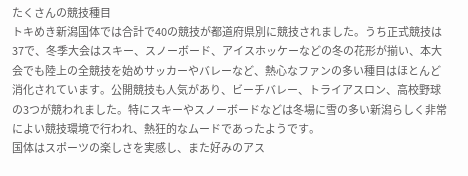たくさんの競技種目
トキめき新潟国体では合計で40の競技が都道府県別に競技されました。うち正式競技は37で、冬季大会はスキー、スノーボード、アイスホッケーなどの冬の花形が揃い、本大会でも陸上の全競技を始めサッカーやバレーなど、熱心なファンの多い種目はほとんど消化されています。公開競技も人気があり、ビーチバレー、トライアスロン、高校野球の3つが競われました。特にスキーやスノーボードなどは冬場に雪の多い新潟らしく非常によい競技環境で行われ、熱狂的なムードであったようです。
国体はスポーツの楽しさを実感し、また好みのアス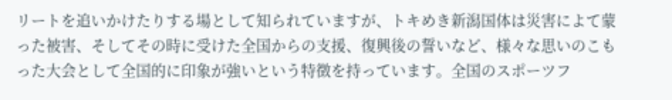リートを追いかけたりする場として知られていますが、トキめき新潟国体は災害によて蒙った被害、そしてその時に受けた全国からの支援、復興後の誓いなど、様々な思いのこもった大会として全国的に印象が強いという特徴を持っています。全国のスポーツフ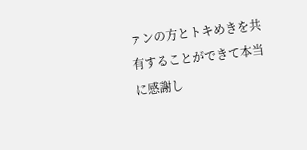ァンの方とトキめきを共有することができて本当に感謝し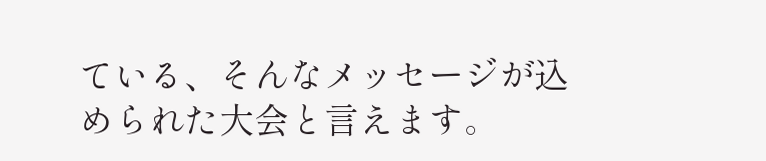ている、そんなメッセージが込められた大会と言えます。